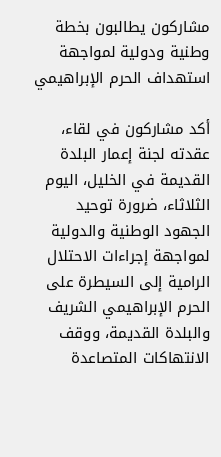مشاركون يطالبون بخطة وطنية ودولية لمواجهة استهداف الحرم الإبراهيمي

أكد مشاركون في لقاء، عقدته لجنة إعمار البلدة القديمة في الخليل، اليوم الثلاثاء، ضرورة توحيد الجهود الوطنية والدولية لمواجهة إجراءات الاحتلال الرامية إلى السيطرة على الحرم الإبراهيمي الشريف والبلدة القديمة، ووقف الانتهاكات المتصاعدة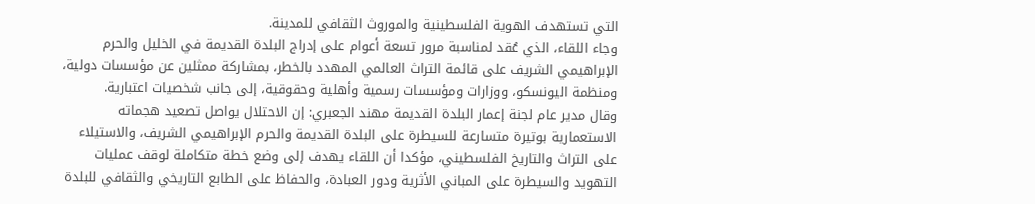التي تستهدف الهوية الفلسطينية والموروث الثقافي للمدينة.
وجاء اللقاء، الذي عُقد لمناسبة مرور تسعة أعوام على إدراج البلدة القديمة في الخليل والحرم الإبراهيمي الشريف على قائمة التراث العالمي المهدد بالخطر، بمشاركة ممثلين عن مؤسسات دولية، ومنظمة اليونسكو، ووزارات ومؤسسات رسمية وأهلية وحقوقية، إلى جانب شخصيات اعتبارية.
وقال مدير عام لجنة إعمار البلدة القديمة مهند الجعبري: إن الاحتلال يواصل تصعيد هجماته الاستعمارية بوتيرة متسارعة للسيطرة على البلدة القديمة والحرم الإبراهيمي الشريف، والاستيلاء على التراث والتاريخ الفلسطيني، مؤكدا أن اللقاء يهدف إلى وضع خطة متكاملة لوقف عمليات التهويد والسيطرة على المباني الأثرية ودور العبادة، والحفاظ على الطابع التاريخي والثقافي للبلدة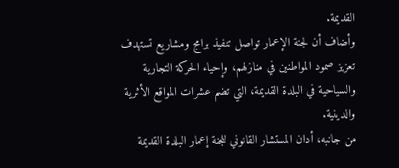القديمة.
وأضاف أن لجنة الإعمار تواصل تنفيذ برامج ومشاريع تستهدف تعزيز صمود المواطنين في منازلهم، وإحياء الحركة التجارية والسياحية في البلدة القديمة، التي تضم عشرات المواقع الأثرية والدينية.
من جانبه، أدان المستشار القانوني للجنة إعمار البلدة القديمة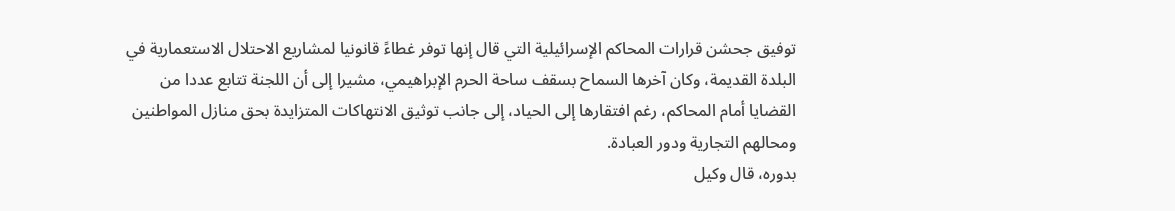توفيق جحشن قرارات المحاكم الإسرائيلية التي قال إنها توفر غطاءً قانونيا لمشاريع الاحتلال الاستعمارية في البلدة القديمة، وكان آخرها السماح بسقف ساحة الحرم الإبراهيمي، مشيرا إلى أن اللجنة تتابع عددا من القضايا أمام المحاكم، رغم افتقارها إلى الحياد، إلى جانب توثيق الانتهاكات المتزايدة بحق منازل المواطنين ومحالهم التجارية ودور العبادة.
بدوره، قال وكيل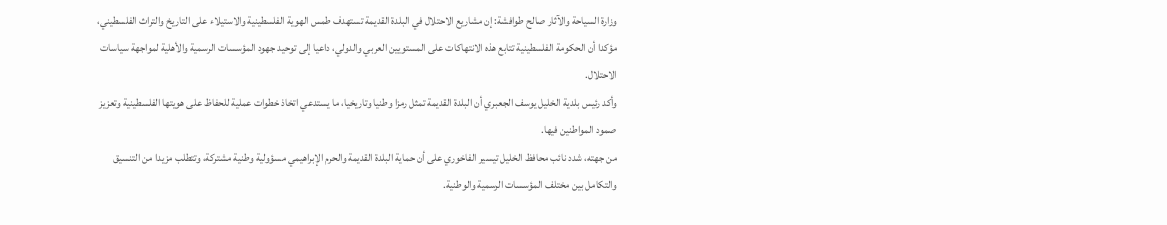وزارة السياحة والآثار صالح طوافشة: إن مشاريع الاحتلال في البلدة القديمة تستهدف طمس الهوية الفلسطينية والاستيلاء على التاريخ والتراث الفلسطيني، مؤكدا أن الحكومة الفلسطينية تتابع هذه الانتهاكات على المستويين العربي والدولي، داعيا إلى توحيد جهود المؤسسات الرسمية والأهلية لمواجهة سياسات الاحتلال.
وأكد رئيس بلدية الخليل يوسف الجعبري أن البلدة القديمة تمثل رمزا وطنيا وتاريخيا، ما يستدعي اتخاذ خطوات عملية للحفاظ على هويتها الفلسطينية وتعزيز صمود المواطنين فيها.
من جهته، شدد نائب محافظ الخليل تيسير الفاخوري على أن حماية البلدة القديمة والحرم الإبراهيمي مسؤولية وطنية مشتركة، وتتطلب مزيدا من التنسيق والتكامل بين مختلف المؤسسات الرسمية والوطنية.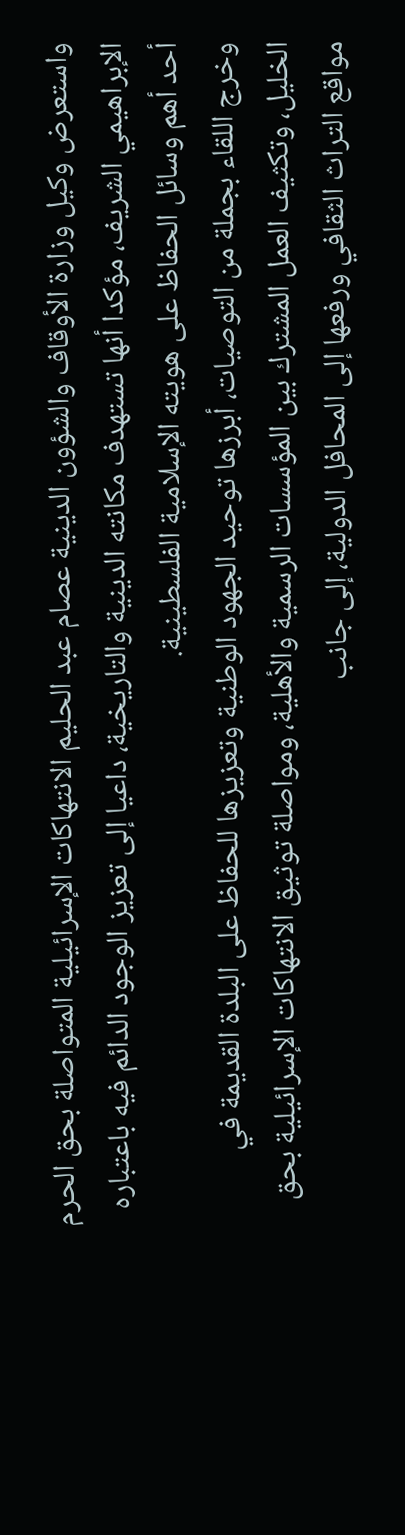واستعرض وكيل وزارة الأوقاف والشؤون الدينية عصام عبد الحليم الانتهاكات الإسرائيلية المتواصلة بحق الحرم الإبراهيمي الشريف، مؤكدا أنها تستهدف مكانته الدينية والتاريخية، داعيا إلى تعزيز الوجود الدائم فيه باعتباره أحد أهم وسائل الحفاظ على هويته الإسلامية الفلسطينية.
وخرج اللقاء بجملة من التوصيات، أبرزها توحيد الجهود الوطنية وتعزيزها للحفاظ على البلدة القديمة في الخليل، وتكثيف العمل المشترك بين المؤسسات الرسمية والأهلية، ومواصلة توثيق الانتهاكات الإسرائيلية بحق مواقع التراث الثقافي ورفعها إلى المحافل الدولية، إلى جانب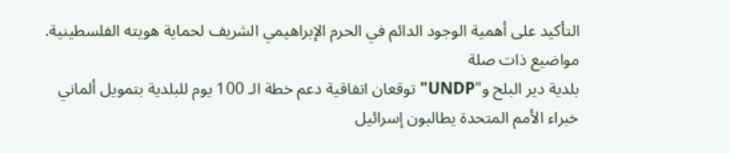التأكيد على أهمية الوجود الدائم في الحرم الإبراهيمي الشريف لحماية هويته الفلسطينية.
مواضيع ذات صلة
بلدية دير البلح و"UNDP" توقعان اتفاقية دعم خطة الـ 100 يوم للبلدية بتمويل ألماني
خبراء الأمم المتحدة يطالبون إسرائيل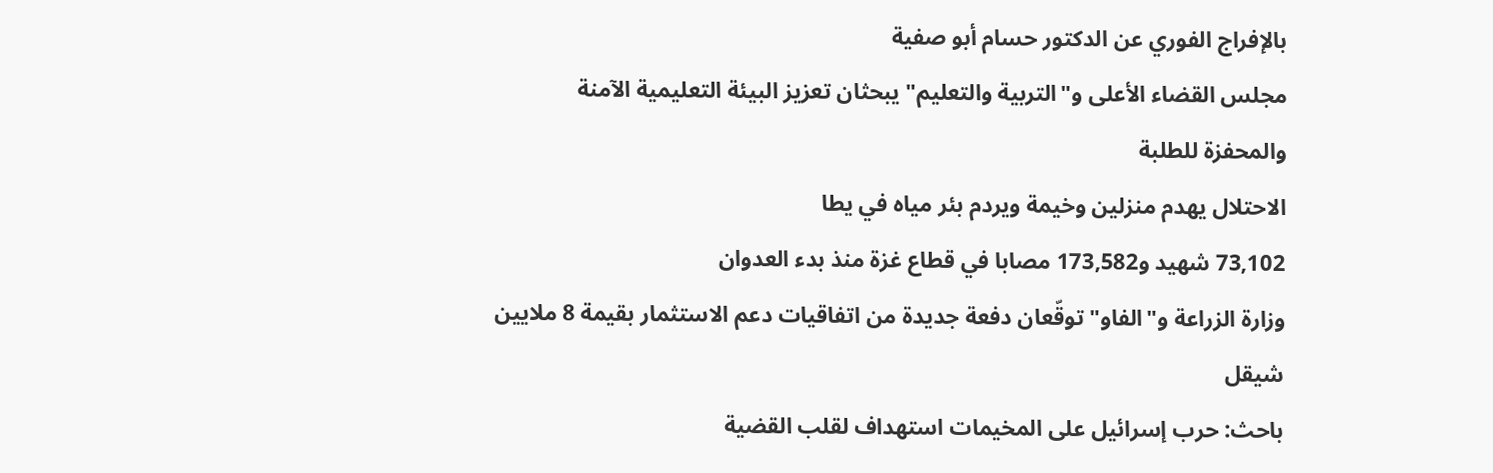بالإفراج الفوري عن الدكتور حسام أبو صفية
مجلس القضاء الأعلى و"التربية والتعليم" يبحثان تعزيز البيئة التعليمية الآمنة والمحفزة للطلبة
الاحتلال يهدم منزلين وخيمة ويردم بئر مياه في يطا
73,102 شهيد و173,582 مصابا في قطاع غزة منذ بدء العدوان
وزارة الزراعة و"الفاو" توقّعان دفعة جديدة من اتفاقيات دعم الاستثمار بقيمة 8 ملايين شيقل
باحث: حرب إسرائيل على المخيمات استهداف لقلب القضية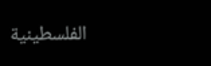الفلسطينية